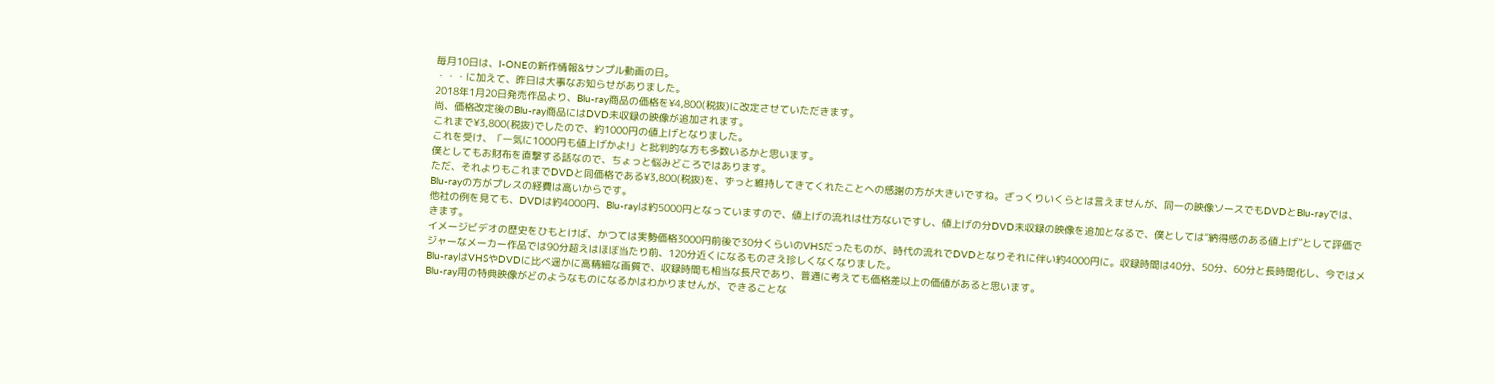毎月10日は、I-ONEの新作情報&サンプル動画の日。
・・・に加えて、昨日は大事なお知らせがありました。
2018年1月20日発売作品より、Blu-ray商品の価格を¥4,800(税抜)に改定させていただきます。
尚、価格改定後のBlu-ray商品にはDVD未収録の映像が追加されます。
これまで¥3,800(税抜)でしたので、約1000円の値上げとなりました。
これを受け、「一気に1000円も値上げかよ!」と批判的な方も多数いるかと思います。
僕としてもお財布を直撃する話なので、ちょっと悩みどころではあります。
ただ、それよりもこれまでDVDと同価格である¥3,800(税抜)を、ずっと維持してきてくれたことへの感謝の方が大きいですね。ざっくりいくらとは言えませんが、同一の映像ソースでもDVDとBlu-rayでは、Blu-rayの方がプレスの経費は高いからです。
他社の例を見ても、DVDは約4000円、Blu-rayは約5000円となっていますので、値上げの流れは仕方ないですし、値上げの分DVD未収録の映像を追加となるで、僕としては“納得感のある値上げ”として評価できます。
イメージビデオの歴史をひもとけば、かつては実勢価格3000円前後で30分くらいのVHSだったものが、時代の流れでDVDとなりそれに伴い約4000円に。収録時間は40分、50分、60分と長時間化し、今ではメジャーなメーカー作品では90分超えはほぼ当たり前、120分近くになるものさえ珍しくなくなりました。
Blu-rayはVHSやDVDに比べ遥かに高精細な画質で、収録時間も相当な長尺であり、普通に考えても価格差以上の価値があると思います。
Blu-ray用の特典映像がどのようなものになるかはわかりませんが、できることな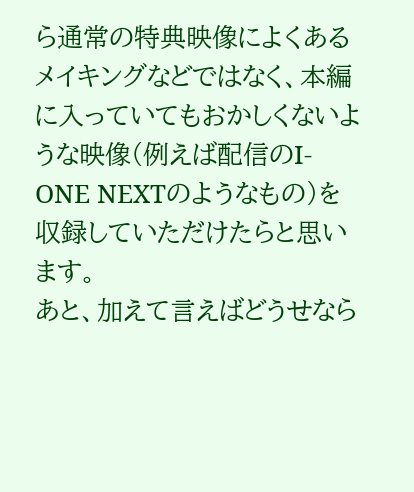ら通常の特典映像によくあるメイキングなどではなく、本編に入っていてもおかしくないような映像(例えば配信のI-ONE NEXTのようなもの)を収録していただけたらと思います。
あと、加えて言えばどうせなら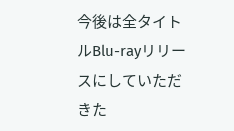今後は全タイトルBlu-rayリリースにしていただきた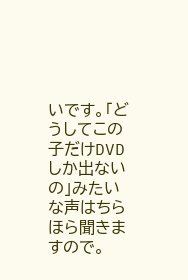いです。「どうしてこの子だけDVDしか出ないの」みたいな声はちらほら聞きますので。